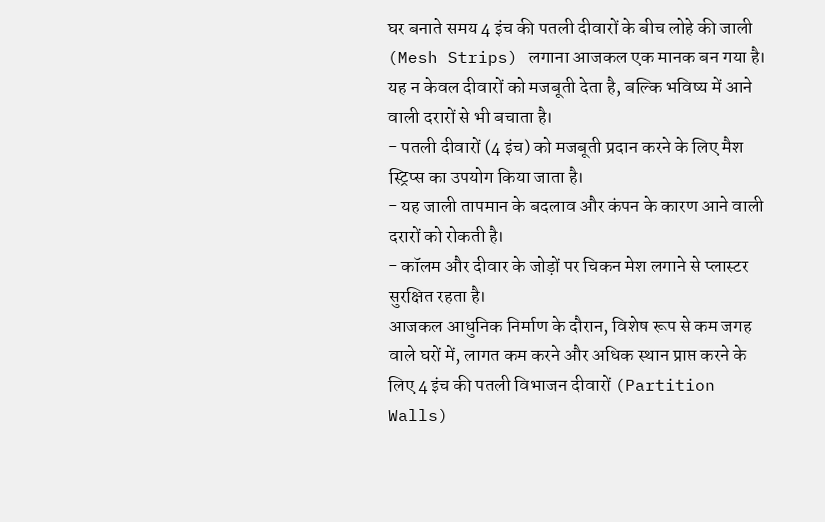घर बनाते समय 4 इंच की पतली दीवारों के बीच लोहे की जाली (Mesh Strips) लगाना आजकल एक मानक बन गया है। यह न केवल दीवारों को मजबूती देता है, बल्कि भविष्य में आने वाली दरारों से भी बचाता है।
- पतली दीवारों (4 इंच) को मजबूती प्रदान करने के लिए मैश स्ट्रिप्स का उपयोग किया जाता है।
- यह जाली तापमान के बदलाव और कंपन के कारण आने वाली दरारों को रोकती है।
- कॉलम और दीवार के जोड़ों पर चिकन मेश लगाने से प्लास्टर सुरक्षित रहता है।
आजकल आधुनिक निर्माण के दौरान, विशेष रूप से कम जगह वाले घरों में, लागत कम करने और अधिक स्थान प्राप्त करने के लिए 4 इंच की पतली विभाजन दीवारों (Partition Walls)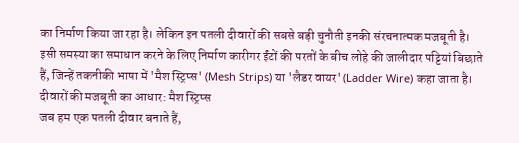का निर्माण किया जा रहा है। लेकिन इन पतली दीवारों की सबसे बड़ी चुनौती इनकी संरचनात्मक मजबूती है। इसी समस्या का समाधान करने के लिए निर्माण कारीगर ईंटों की परतों के बीच लोहे की जालीदार पट्टियां बिछाते हैं, जिन्हें तकनीकी भाषा में 'मैश स्ट्रिप्स' (Mesh Strips) या 'लैडर वायर' (Ladder Wire) कहा जाता है।
दीवारों की मजबूती का आधार: मैश स्ट्रिप्स
जब हम एक पतली दीवार बनाते हैं,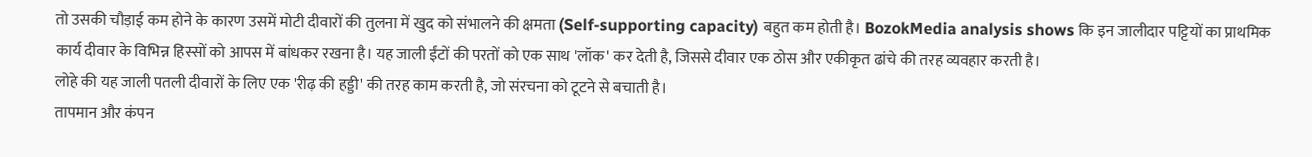तो उसकी चौड़ाई कम होने के कारण उसमें मोटी दीवारों की तुलना में खुद को संभालने की क्षमता (Self-supporting capacity) बहुत कम होती है। BozokMedia analysis shows कि इन जालीदार पट्टियों का प्राथमिक कार्य दीवार के विभिन्न हिस्सों को आपस में बांधकर रखना है। यह जाली ईंटों की परतों को एक साथ 'लॉक' कर देती है, जिससे दीवार एक ठोस और एकीकृत ढांचे की तरह व्यवहार करती है।
लोहे की यह जाली पतली दीवारों के लिए एक 'रीढ़ की हड्डी' की तरह काम करती है, जो संरचना को टूटने से बचाती है।
तापमान और कंपन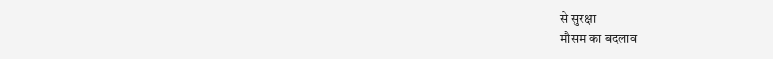से सुरक्षा
मौसम का बदलाव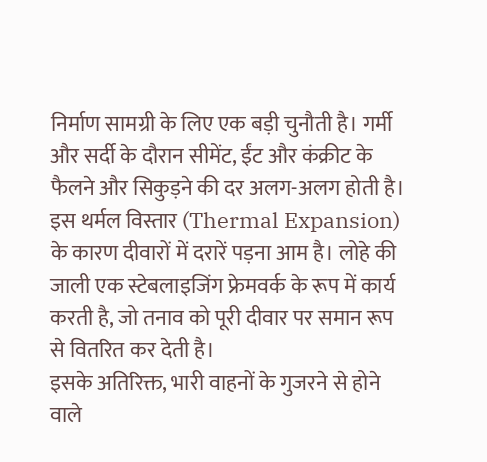निर्माण सामग्री के लिए एक बड़ी चुनौती है। गर्मी और सर्दी के दौरान सीमेंट, ईंट और कंक्रीट के फैलने और सिकुड़ने की दर अलग-अलग होती है। इस थर्मल विस्तार (Thermal Expansion) के कारण दीवारों में दरारें पड़ना आम है। लोहे की जाली एक स्टेबलाइजिंग फ्रेमवर्क के रूप में कार्य करती है, जो तनाव को पूरी दीवार पर समान रूप से वितरित कर देती है।
इसके अतिरिक्त, भारी वाहनों के गुजरने से होने वाले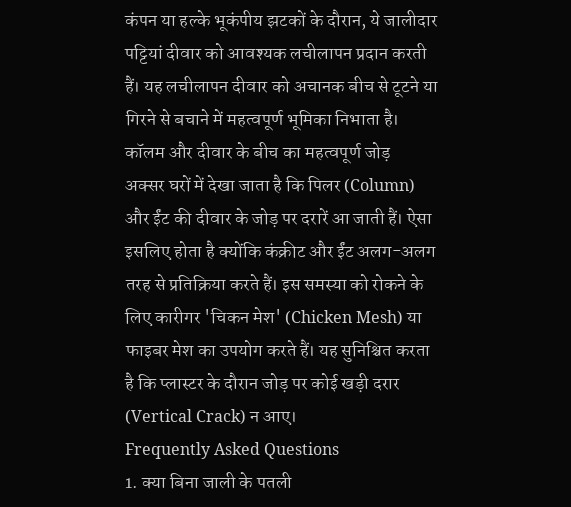कंपन या हल्के भूकंपीय झटकों के दौरान, ये जालीदार पट्टियां दीवार को आवश्यक लचीलापन प्रदान करती हैं। यह लचीलापन दीवार को अचानक बीच से टूटने या गिरने से बचाने में महत्वपूर्ण भूमिका निभाता है।
कॉलम और दीवार के बीच का महत्वपूर्ण जोड़
अक्सर घरों में देखा जाता है कि पिलर (Column) और ईंट की दीवार के जोड़ पर दरारें आ जाती हैं। ऐसा इसलिए होता है क्योंकि कंक्रीट और ईंट अलग-अलग तरह से प्रतिक्रिया करते हैं। इस समस्या को रोकने के लिए कारीगर 'चिकन मेश' (Chicken Mesh) या फाइबर मेश का उपयोग करते हैं। यह सुनिश्चित करता है कि प्लास्टर के दौरान जोड़ पर कोई खड़ी दरार (Vertical Crack) न आए।
Frequently Asked Questions
1. क्या बिना जाली के पतली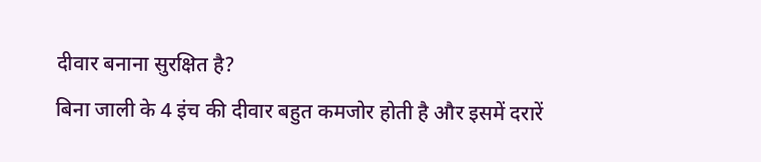दीवार बनाना सुरक्षित है?
बिना जाली के 4 इंच की दीवार बहुत कमजोर होती है और इसमें दरारें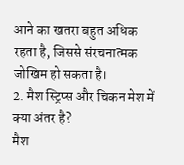आने का खतरा बहुत अधिक रहता है, जिससे संरचनात्मक जोखिम हो सकता है।
2. मैश स्ट्रिप्स और चिकन मेश में क्या अंतर है?
मैश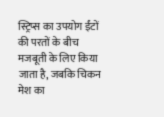स्ट्रिप्स का उपयोग ईंटों की परतों के बीच मजबूती के लिए किया जाता है, जबकि चिकन मेश का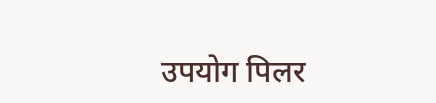उपयोग पिलर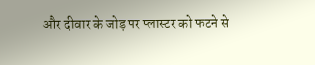और दीवार के जोड़ पर प्लास्टर को फटने से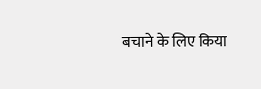बचाने के लिए किया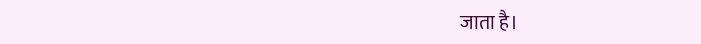जाता है।